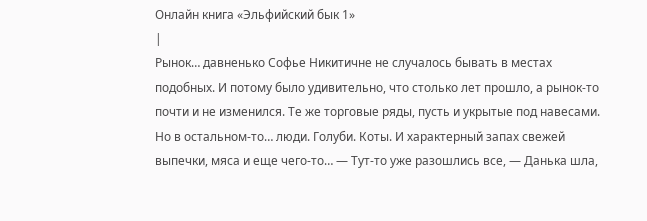Онлайн книга «Эльфийский бык 1»
|
Рынок… давненько Софье Никитичне не случалось бывать в местах подобных. И потому было удивительно, что столько лет прошло, а рынок-то почти и не изменился. Те же торговые ряды, пусть и укрытые под навесами. Но в остальном-то… люди. Голуби. Коты. И характерный запах свежей выпечки, мяса и еще чего-то… — Тут-то уже разошлись все, — Данька шла,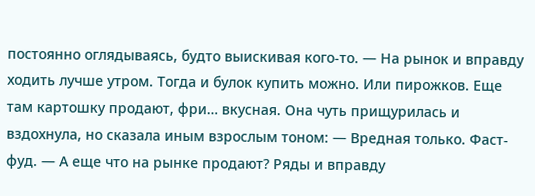постоянно оглядываясь, будто выискивая кого-то. — На рынок и вправду ходить лучше утром. Тогда и булок купить можно. Или пирожков. Еще там картошку продают, фри… вкусная. Она чуть прищурилась и вздохнула, но сказала иным взрослым тоном: — Вредная только. Фаст-фуд. — А еще что на рынке продают? Ряды и вправду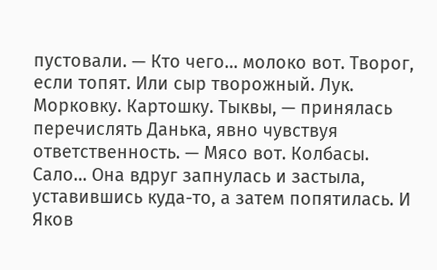пустовали. — Кто чего… молоко вот. Творог, если топят. Или сыр творожный. Лук. Морковку. Картошку. Тыквы, — принялась перечислять Данька, явно чувствуя ответственность. — Мясо вот. Колбасы. Сало… Она вдруг запнулась и застыла, уставившись куда-то, а затем попятилась. И Яков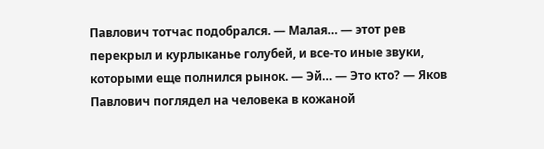Павлович тотчас подобрался. — Малая… — этот рев перекрыл и курлыканье голубей, и все-то иные звуки, которыми еще полнился рынок. — Эй… — Это кто? — Яков Павлович поглядел на человека в кожаной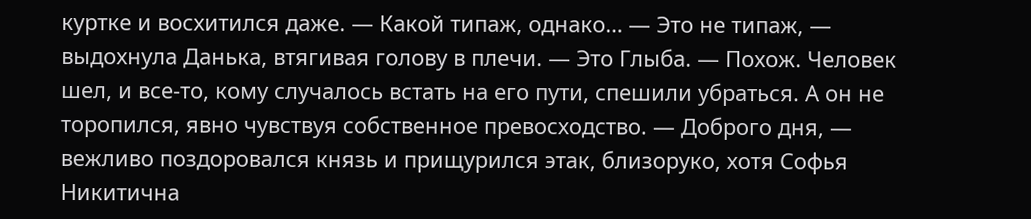куртке и восхитился даже. — Какой типаж, однако… — Это не типаж, — выдохнула Данька, втягивая голову в плечи. — Это Глыба. — Похож. Человек шел, и все-то, кому случалось встать на его пути, спешили убраться. А он не торопился, явно чувствуя собственное превосходство. — Доброго дня, — вежливо поздоровался князь и прищурился этак, близоруко, хотя Софья Никитична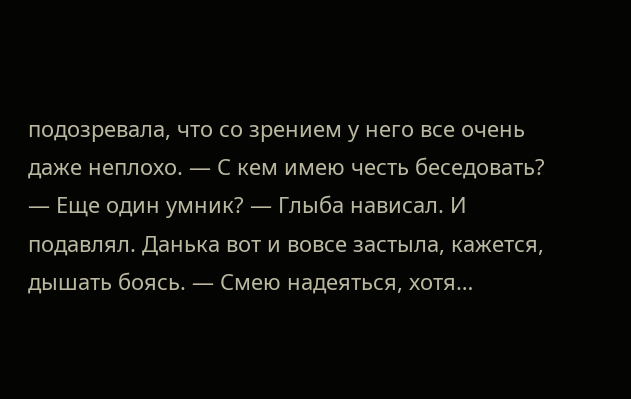подозревала, что со зрением у него все очень даже неплохо. — С кем имею честь беседовать? — Еще один умник? — Глыба нависал. И подавлял. Данька вот и вовсе застыла, кажется, дышать боясь. — Смею надеяться, хотя…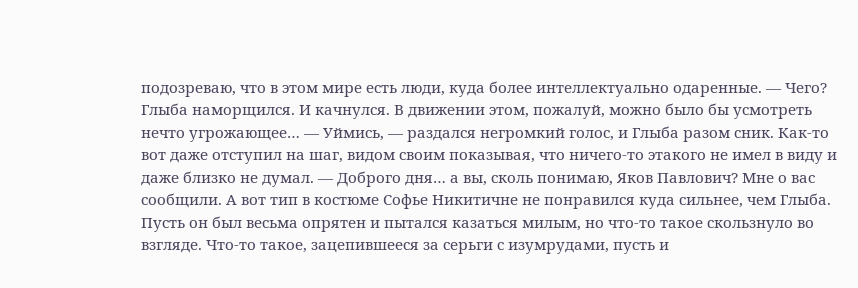подозреваю, что в этом мире есть люди, куда более интеллектуально одаренные. — Чего? Глыба наморщился. И качнулся. В движении этом, пожалуй, можно было бы усмотреть нечто угрожающее… — Уймись, — раздался негромкий голос, и Глыба разом сник. Как-то вот даже отступил на шаг, видом своим показывая, что ничего-то этакого не имел в виду и даже близко не думал. — Доброго дня… а вы, сколь понимаю, Яков Павлович? Мне о вас сообщили. А вот тип в костюме Софье Никитичне не понравился куда сильнее, чем Глыба. Пусть он был весьма опрятен и пытался казаться милым, но что-то такое скользнуло во взгляде. Что-то такое, зацепившееся за серьги с изумрудами, пусть и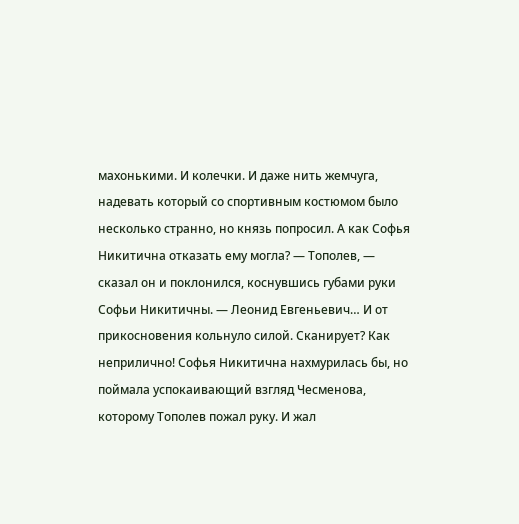махонькими. И колечки. И даже нить жемчуга, надевать который со спортивным костюмом было несколько странно, но князь попросил. А как Софья Никитична отказать ему могла? — Тополев, — сказал он и поклонился, коснувшись губами руки Софьи Никитичны. — Леонид Евгеньевич… И от прикосновения кольнуло силой. Сканирует? Как неприлично! Софья Никитична нахмурилась бы, но поймала успокаивающий взгляд Чесменова, которому Тополев пожал руку. И жал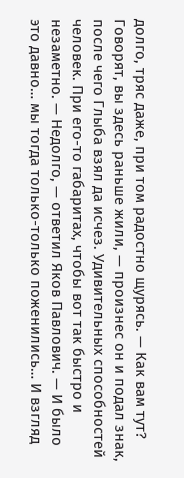долго, тряс даже, при том радостно щурясь. — Как вам тут? Говорят, вы здесь раньше жили, — произнес он и подал знак, после чего Глыба взял да исчез. Удивительных способностей человек. При его-то габаритах, чтобы вот так быстро и незаметно. — Недолго, — ответил Яков Павлович. — И было это давно… мы тогда только-только поженились… И взгляд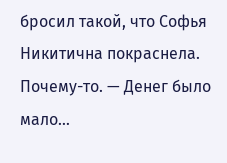бросил такой, что Софья Никитична покраснела. Почему-то. — Денег было мало…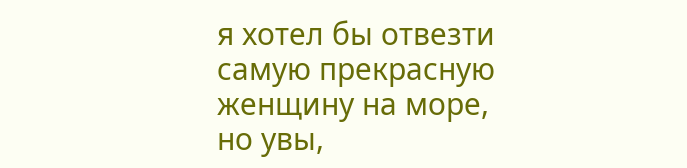я хотел бы отвезти самую прекрасную женщину на море, но увы,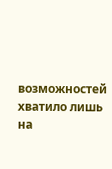возможностей хватило лишь на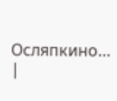Осляпкино… |